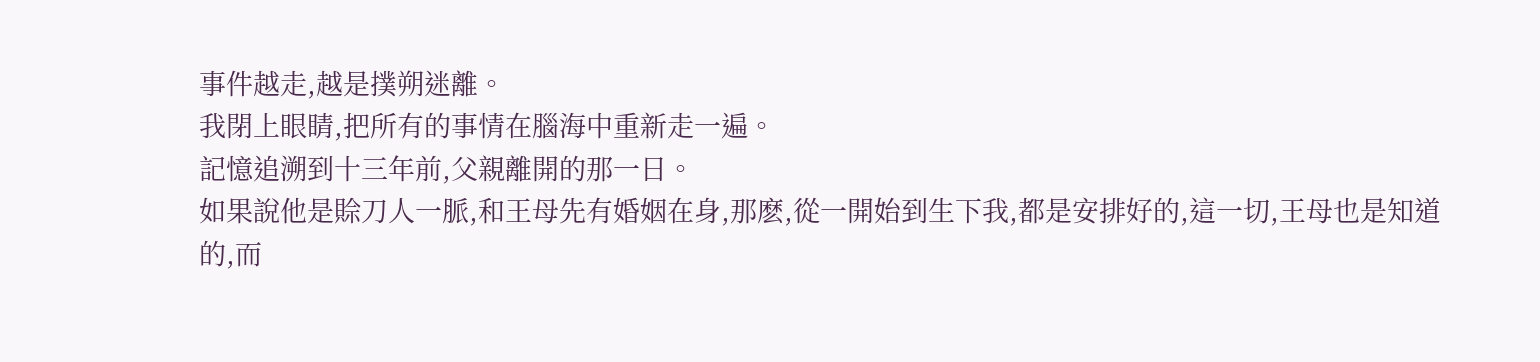事件越走,越是撲朔迷離。
我閉上眼睛,把所有的事情在腦海中重新走一遍。
記憶追溯到十三年前,父親離開的那一日。
如果說他是賒刀人一脈,和王母先有婚姻在身,那麽,從一開始到生下我,都是安排好的,這一切,王母也是知道的,而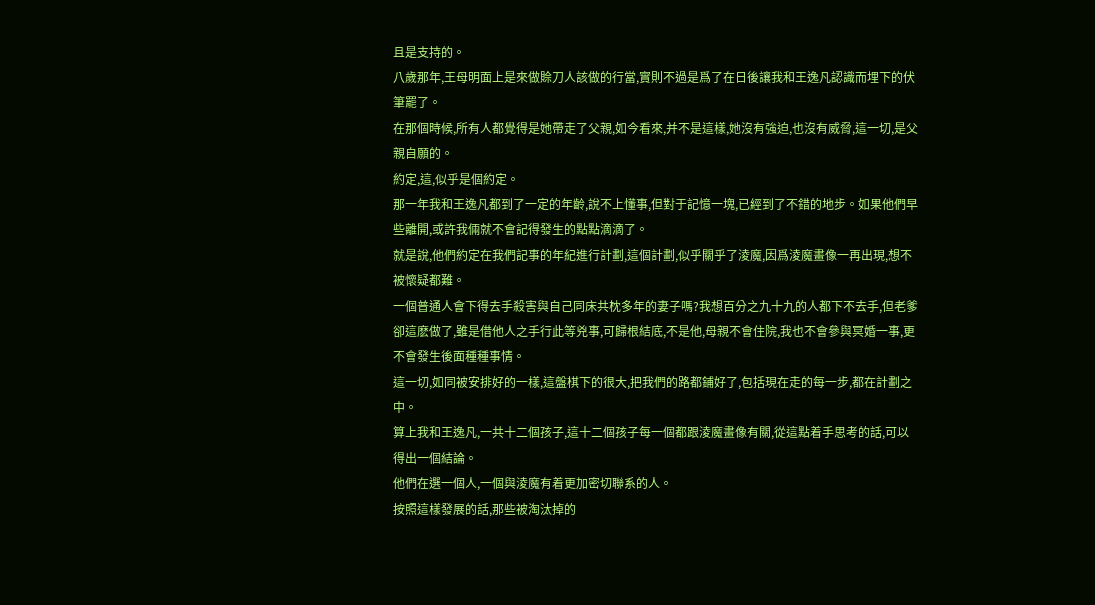且是支持的。
八歲那年,王母明面上是來做賒刀人該做的行當,實則不過是爲了在日後讓我和王逸凡認識而埋下的伏筆罷了。
在那個時候,所有人都覺得是她帶走了父親,如今看來,并不是這樣,她沒有強迫,也沒有威脅,這一切,是父親自願的。
約定,這,似乎是個約定。
那一年我和王逸凡都到了一定的年齡,說不上懂事,但對于記憶一塊,已經到了不錯的地步。如果他們早些離開,或許我倆就不會記得發生的點點滴滴了。
就是說,他們約定在我們記事的年紀進行計劃,這個計劃,似乎關乎了淩魔,因爲淩魔畫像一再出現,想不被懷疑都難。
一個普通人會下得去手殺害與自己同床共枕多年的妻子嗎?我想百分之九十九的人都下不去手,但老爹卻這麽做了,雖是借他人之手行此等兇事,可歸根結底,不是他,母親不會住院,我也不會參與冥婚一事,更不會發生後面種種事情。
這一切,如同被安排好的一樣,這盤棋下的很大,把我們的路都鋪好了,包括現在走的每一步,都在計劃之中。
算上我和王逸凡,一共十二個孩子,這十二個孩子每一個都跟淩魔畫像有關,從這點着手思考的話,可以得出一個結論。
他們在選一個人,一個與淩魔有着更加密切聯系的人。
按照這樣發展的話,那些被淘汰掉的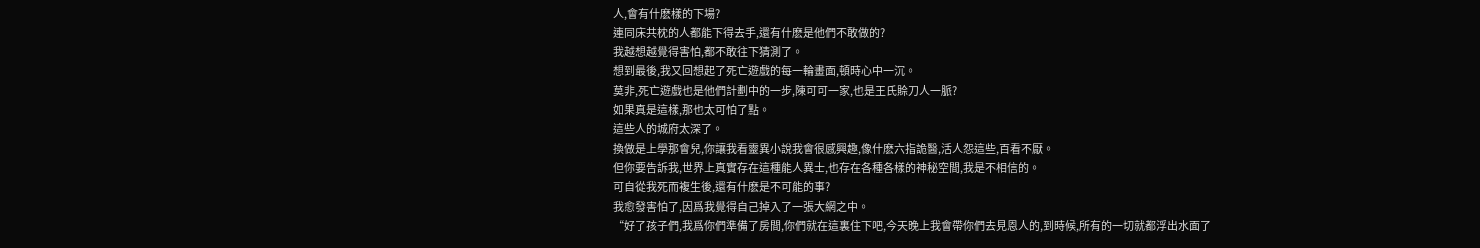人,會有什麽樣的下場?
連同床共枕的人都能下得去手,還有什麽是他們不敢做的?
我越想越覺得害怕,都不敢往下猜測了。
想到最後,我又回想起了死亡遊戲的每一輪畫面,頓時心中一沉。
莫非,死亡遊戲也是他們計劃中的一步,陳可可一家,也是王氏賒刀人一脈?
如果真是這樣,那也太可怕了點。
這些人的城府太深了。
換做是上學那會兒,你讓我看靈異小說我會很感興趣,像什麽六指詭醫,活人怨這些,百看不厭。
但你要告訴我,世界上真實存在這種能人異士,也存在各種各樣的神秘空間,我是不相信的。
可自從我死而複生後,還有什麽是不可能的事?
我愈發害怕了,因爲我覺得自己掉入了一張大網之中。
“好了孩子們,我爲你們準備了房間,你們就在這裏住下吧,今天晚上我會帶你們去見恩人的,到時候,所有的一切就都浮出水面了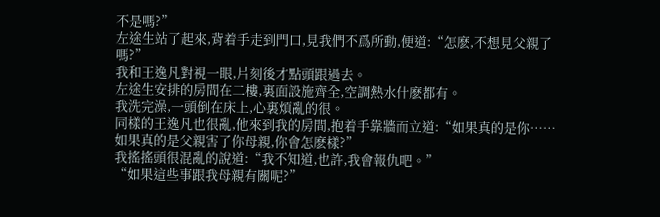不是嗎?”
左途生站了起來,背着手走到門口,見我們不爲所動,便道:“怎麽,不想見父親了嗎?”
我和王逸凡對視一眼,片刻後才點頭跟過去。
左途生安排的房間在二樓,裏面設施齊全,空調熱水什麽都有。
我洗完澡,一頭倒在床上,心裏煩亂的很。
同樣的王逸凡也很亂,他來到我的房間,抱着手靠牆而立道:“如果真的是你……如果真的是父親害了你母親,你會怎麽樣?”
我搖搖頭很混亂的說道:“我不知道,也許,我會報仇吧。”
“如果這些事跟我母親有關呢?”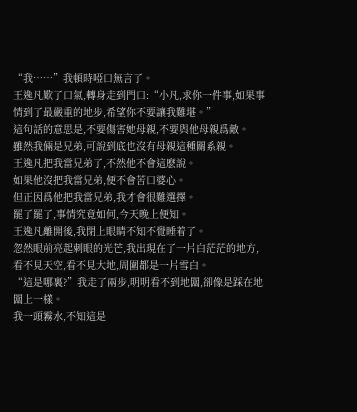“我……”我頓時啞口無言了。
王逸凡歎了口氣,轉身走到門口:“小凡,求你一件事,如果事情到了最嚴重的地步,希望你不要讓我難堪。”
這句話的意思是,不要傷害她母親,不要與他母親爲敵。
雖然我倆是兄弟,可說到底也沒有母親這種關系親。
王逸凡把我當兄弟了,不然他不會這麽說。
如果他沒把我當兄弟,便不會苦口婆心。
但正因爲他把我當兄弟,我才會很難選擇。
罷了罷了,事情究竟如何,今天晚上便知。
王逸凡離開後,我閉上眼睛不知不覺睡着了。
忽然眼前亮起刺眼的光芒,我出現在了一片白茫茫的地方,看不見天空,看不見大地,周圍都是一片雪白。
“這是哪裏?”我走了兩步,明明看不到地闆,卻像是踩在地闆上一樣。
我一頭霧水,不知這是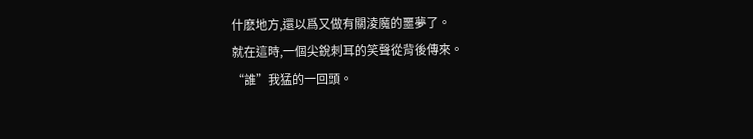什麽地方,還以爲又做有關淩魔的噩夢了。
就在這時,一個尖銳刺耳的笑聲從背後傳來。
“誰”我猛的一回頭。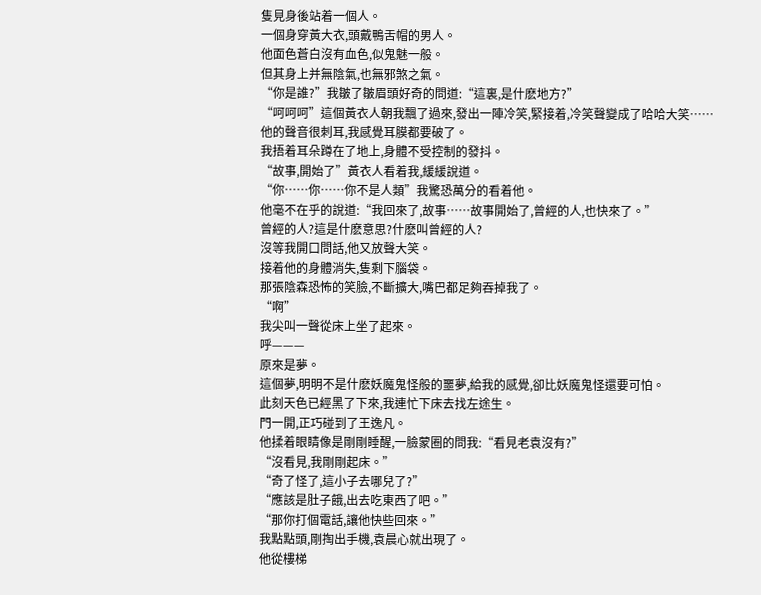隻見身後站着一個人。
一個身穿黃大衣,頭戴鴨舌帽的男人。
他面色蒼白沒有血色,似鬼魅一般。
但其身上并無陰氣,也無邪煞之氣。
“你是誰?”我皺了皺眉頭好奇的問道:“這裏,是什麽地方?”
“呵呵呵”這個黃衣人朝我飄了過來,發出一陣冷笑,緊接着,冷笑聲變成了哈哈大笑……
他的聲音很刺耳,我感覺耳膜都要破了。
我捂着耳朵蹲在了地上,身體不受控制的發抖。
“故事,開始了”黃衣人看着我,緩緩說道。
“你……你……你不是人類”我驚恐萬分的看着他。
他毫不在乎的說道:“我回來了,故事……故事開始了,曾經的人,也快來了。”
曾經的人?這是什麽意思?什麽叫曾經的人?
沒等我開口問話,他又放聲大笑。
接着他的身體消失,隻剩下腦袋。
那張陰森恐怖的笑臉,不斷擴大,嘴巴都足夠吞掉我了。
“啊”
我尖叫一聲從床上坐了起來。
呼———
原來是夢。
這個夢,明明不是什麽妖魔鬼怪般的噩夢,給我的感覺,卻比妖魔鬼怪還要可怕。
此刻天色已經黑了下來,我連忙下床去找左途生。
門一開,正巧碰到了王逸凡。
他揉着眼睛像是剛剛睡醒,一臉蒙圈的問我:“看見老袁沒有?”
“沒看見,我剛剛起床。”
“奇了怪了,這小子去哪兒了?”
“應該是肚子餓,出去吃東西了吧。”
“那你打個電話,讓他快些回來。”
我點點頭,剛掏出手機,袁晨心就出現了。
他從樓梯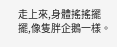走上來,身體搖搖擺擺,像隻胖企鵝一樣。